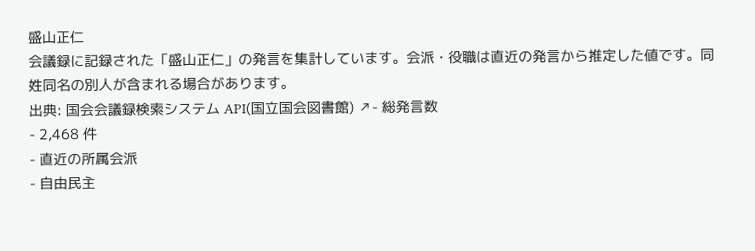盛山正仁
会議録に記録された「盛山正仁」の発言を集計しています。会派・役職は直近の発言から推定した値です。同姓同名の別人が含まれる場合があります。
出典: 国会会議録検索システム API(国立国会図書館) ↗- 総発言数
- 2,468 件
- 直近の所属会派
- 自由民主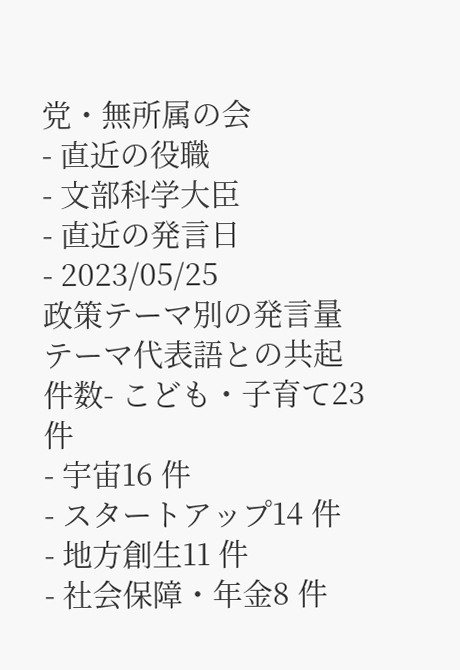党・無所属の会
- 直近の役職
- 文部科学大臣
- 直近の発言日
- 2023/05/25
政策テーマ別の発言量
テーマ代表語との共起件数- こども・子育て23 件
- 宇宙16 件
- スタートアップ14 件
- 地方創生11 件
- 社会保障・年金8 件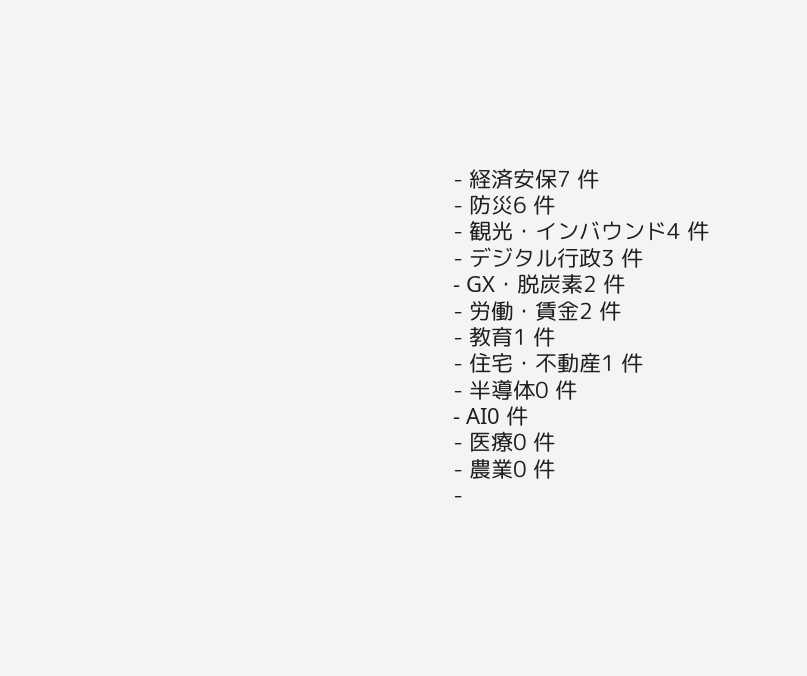- 経済安保7 件
- 防災6 件
- 観光・インバウンド4 件
- デジタル行政3 件
- GX・脱炭素2 件
- 労働・賃金2 件
- 教育1 件
- 住宅・不動産1 件
- 半導体0 件
- AI0 件
- 医療0 件
- 農業0 件
-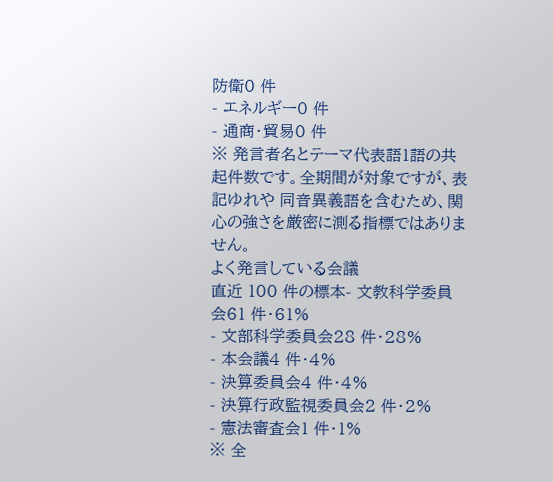防衛0 件
- エネルギー0 件
- 通商・貿易0 件
※ 発言者名とテーマ代表語1語の共起件数です。全期間が対象ですが、表記ゆれや 同音異義語を含むため、関心の強さを厳密に測る指標ではありません。
よく発言している会議
直近 100 件の標本- 文教科学委員会61 件・61%
- 文部科学委員会28 件・28%
- 本会議4 件・4%
- 決算委員会4 件・4%
- 決算行政監視委員会2 件・2%
- 憲法審査会1 件・1%
※ 全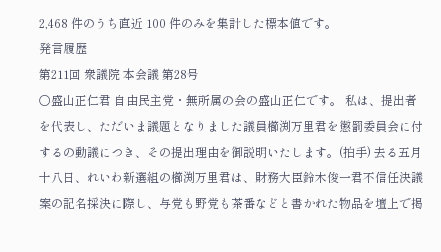2,468 件のうち直近 100 件のみを集計した標本値です。
発言履歴
第211回 衆議院 本会議 第28号
○盛山正仁君 自由民主党・無所属の会の盛山正仁です。 私は、提出者を代表し、ただいま議題となりました議員櫛渕万里君を懲罰委員会に付するの動議につき、その提出理由を御説明いたします。(拍手) 去る五月十八日、れいわ新選組の櫛渕万里君は、財務大臣鈴木俊一君不信任決議案の記名採決に際し、与党も野党も茶番などと書かれた物品を壇上で掲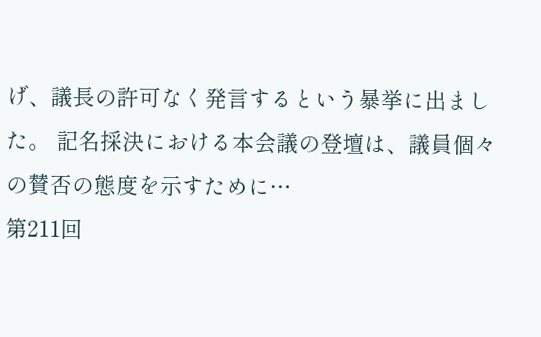げ、議長の許可なく発言するという暴挙に出ました。 記名採決における本会議の登壇は、議員個々の賛否の態度を示すために…
第211回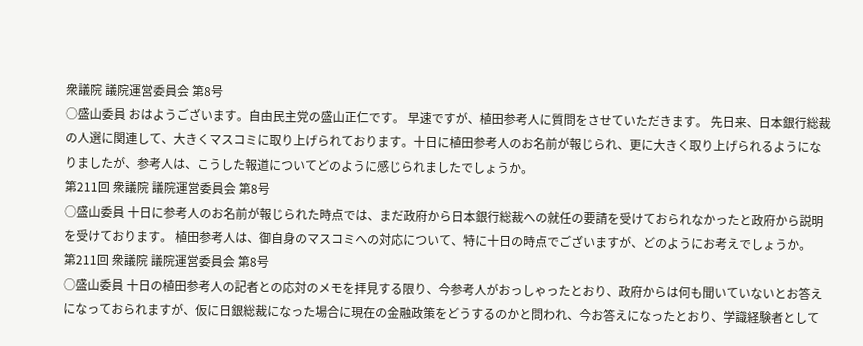衆議院 議院運営委員会 第8号
○盛山委員 おはようございます。自由民主党の盛山正仁です。 早速ですが、植田参考人に質問をさせていただきます。 先日来、日本銀行総裁の人選に関連して、大きくマスコミに取り上げられております。十日に植田参考人のお名前が報じられ、更に大きく取り上げられるようになりましたが、参考人は、こうした報道についてどのように感じられましたでしょうか。
第211回 衆議院 議院運営委員会 第8号
○盛山委員 十日に参考人のお名前が報じられた時点では、まだ政府から日本銀行総裁への就任の要請を受けておられなかったと政府から説明を受けております。 植田参考人は、御自身のマスコミへの対応について、特に十日の時点でございますが、どのようにお考えでしょうか。
第211回 衆議院 議院運営委員会 第8号
○盛山委員 十日の植田参考人の記者との応対のメモを拝見する限り、今参考人がおっしゃったとおり、政府からは何も聞いていないとお答えになっておられますが、仮に日銀総裁になった場合に現在の金融政策をどうするのかと問われ、今お答えになったとおり、学識経験者として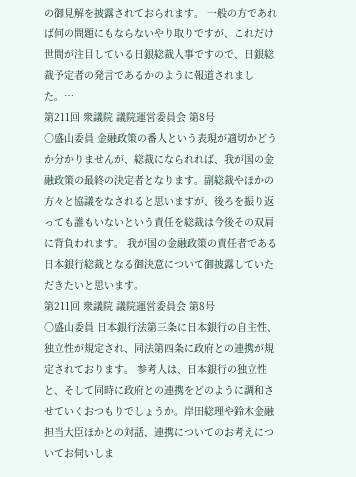の御見解を披露されておられます。 一般の方であれば何の問題にもならないやり取りですが、これだけ世間が注目している日銀総裁人事ですので、日銀総裁予定者の発言であるかのように報道されました。…
第211回 衆議院 議院運営委員会 第8号
○盛山委員 金融政策の番人という表現が適切かどうか分かりませんが、総裁になられれば、我が国の金融政策の最終の決定者となります。副総裁やほかの方々と協議をなされると思いますが、後ろを振り返っても誰もいないという責任を総裁は今後その双肩に背負われます。 我が国の金融政策の責任者である日本銀行総裁となる御決意について御披露していただきたいと思います。
第211回 衆議院 議院運営委員会 第8号
○盛山委員 日本銀行法第三条に日本銀行の自主性、独立性が規定され、同法第四条に政府との連携が規定されております。 参考人は、日本銀行の独立性と、そして同時に政府との連携をどのように調和させていくおつもりでしょうか。岸田総理や鈴木金融担当大臣ほかとの対話、連携についてのお考えについてお伺いしま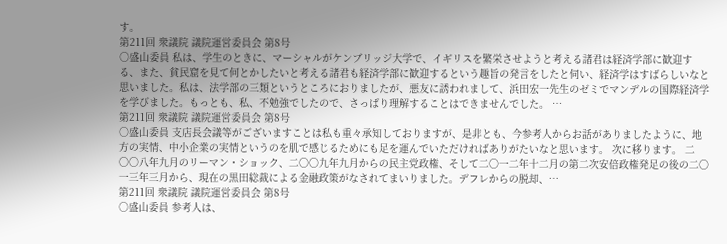す。
第211回 衆議院 議院運営委員会 第8号
○盛山委員 私は、学生のときに、マーシャルがケンブリッジ大学で、イギリスを繁栄させようと考える諸君は経済学部に歓迎する、また、貧民窟を見て何とかしたいと考える諸君も経済学部に歓迎するという趣旨の発言をしたと伺い、経済学はすばらしいなと思いました。私は、法学部の三類というところにおりましたが、悪友に誘われまして、浜田宏一先生のゼミでマンデルの国際経済学を学びました。もっとも、私、不勉強でしたので、さっぱり理解することはできませんでした。 …
第211回 衆議院 議院運営委員会 第8号
○盛山委員 支店長会議等がございますことは私も重々承知しておりますが、是非とも、今参考人からお話がありましたように、地方の実情、中小企業の実情というのを肌で感じるためにも足を運んでいただければありがたいなと思います。 次に移ります。 二〇〇八年九月のリーマン・ショック、二〇〇九年九月からの民主党政権、そして二〇一二年十二月の第二次安倍政権発足の後の二〇一三年三月から、現在の黒田総裁による金融政策がなされてまいりました。デフレからの脱却、…
第211回 衆議院 議院運営委員会 第8号
○盛山委員 参考人は、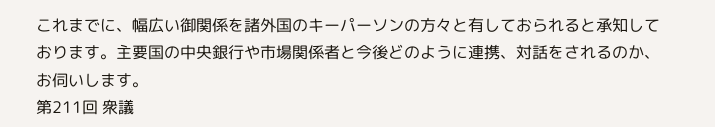これまでに、幅広い御関係を諸外国のキーパーソンの方々と有しておられると承知しております。主要国の中央銀行や市場関係者と今後どのように連携、対話をされるのか、お伺いします。
第211回 衆議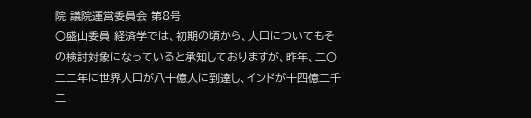院 議院運営委員会 第8号
○盛山委員 経済学では、初期の頃から、人口についてもその検討対象になっていると承知しておりますが、昨年、二〇二二年に世界人口が八十億人に到達し、インドが十四億二千二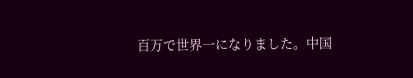百万で世界一になりました。中国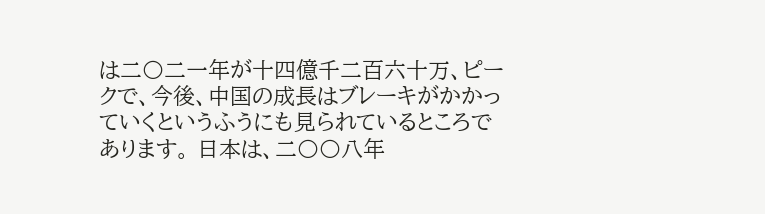は二〇二一年が十四億千二百六十万、ピークで、今後、中国の成長はブレーキがかかっていくというふうにも見られているところであります。 日本は、二〇〇八年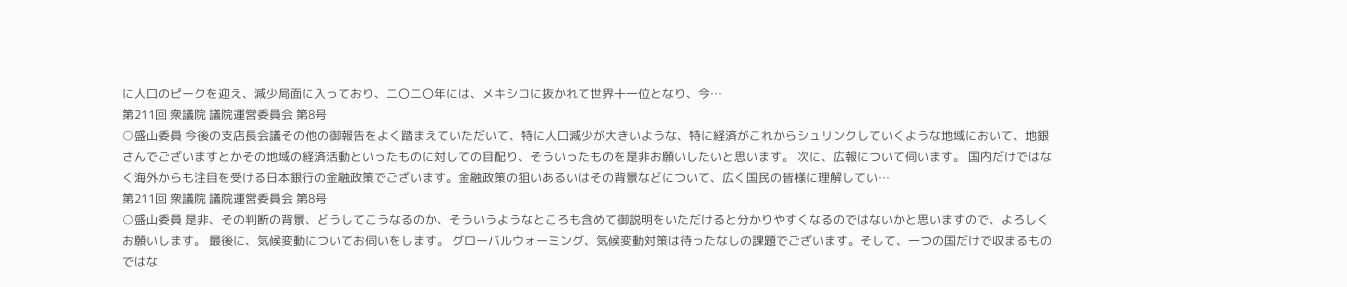に人口のピークを迎え、減少局面に入っており、二〇二〇年には、メキシコに抜かれて世界十一位となり、今…
第211回 衆議院 議院運営委員会 第8号
○盛山委員 今後の支店長会議その他の御報告をよく踏まえていただいて、特に人口減少が大きいような、特に経済がこれからシュリンクしていくような地域において、地銀さんでございますとかその地域の経済活動といったものに対しての目配り、そういったものを是非お願いしたいと思います。 次に、広報について伺います。 国内だけではなく海外からも注目を受ける日本銀行の金融政策でございます。金融政策の狙いあるいはその背景などについて、広く国民の皆様に理解してい…
第211回 衆議院 議院運営委員会 第8号
○盛山委員 是非、その判断の背景、どうしてこうなるのか、そういうようなところも含めて御説明をいただけると分かりやすくなるのではないかと思いますので、よろしくお願いします。 最後に、気候変動についてお伺いをします。 グローバルウォーミング、気候変動対策は待ったなしの課題でございます。そして、一つの国だけで収まるものではな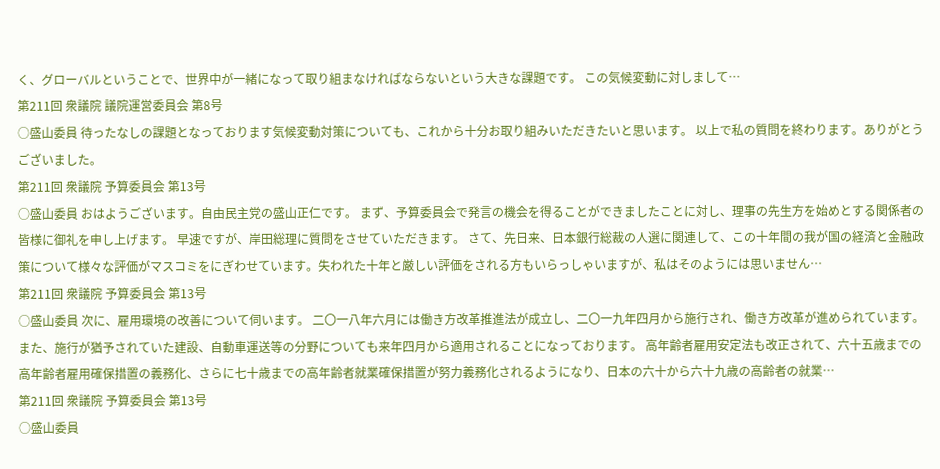く、グローバルということで、世界中が一緒になって取り組まなければならないという大きな課題です。 この気候変動に対しまして…
第211回 衆議院 議院運営委員会 第8号
○盛山委員 待ったなしの課題となっております気候変動対策についても、これから十分お取り組みいただきたいと思います。 以上で私の質問を終わります。ありがとうございました。
第211回 衆議院 予算委員会 第13号
○盛山委員 おはようございます。自由民主党の盛山正仁です。 まず、予算委員会で発言の機会を得ることができましたことに対し、理事の先生方を始めとする関係者の皆様に御礼を申し上げます。 早速ですが、岸田総理に質問をさせていただきます。 さて、先日来、日本銀行総裁の人選に関連して、この十年間の我が国の経済と金融政策について様々な評価がマスコミをにぎわせています。失われた十年と厳しい評価をされる方もいらっしゃいますが、私はそのようには思いません…
第211回 衆議院 予算委員会 第13号
○盛山委員 次に、雇用環境の改善について伺います。 二〇一八年六月には働き方改革推進法が成立し、二〇一九年四月から施行され、働き方改革が進められています。また、施行が猶予されていた建設、自動車運送等の分野についても来年四月から適用されることになっております。 高年齢者雇用安定法も改正されて、六十五歳までの高年齢者雇用確保措置の義務化、さらに七十歳までの高年齢者就業確保措置が努力義務化されるようになり、日本の六十から六十九歳の高齢者の就業…
第211回 衆議院 予算委員会 第13号
○盛山委員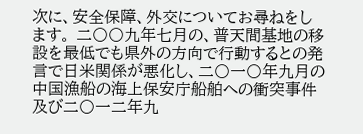次に、安全保障、外交についてお尋ねをします。 二〇〇九年七月の、普天間基地の移設を最低でも県外の方向で行動するとの発言で日米関係が悪化し、二〇一〇年九月の中国漁船の海上保安庁船舶への衝突事件及び二〇一二年九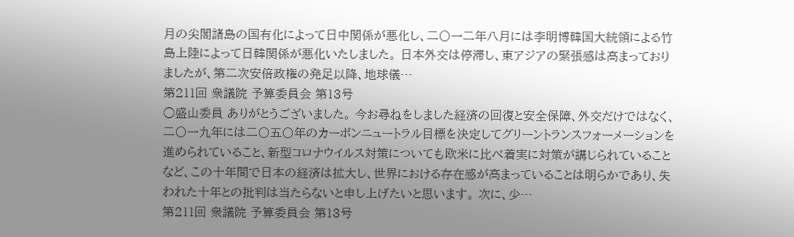月の尖閣諸島の国有化によって日中関係が悪化し、二〇一二年八月には李明博韓国大統領による竹島上陸によって日韓関係が悪化いたしました。 日本外交は停滞し、東アジアの緊張感は高まっておりましたが、第二次安倍政権の発足以降、地球儀…
第211回 衆議院 予算委員会 第13号
○盛山委員 ありがとうございました。 今お尋ねをしました経済の回復と安全保障、外交だけではなく、二〇一九年には二〇五〇年のカーボンニュートラル目標を決定してグリーントランスフォーメーションを進められていること、新型コロナウイルス対策についても欧米に比べ着実に対策が講じられていることなど、この十年間で日本の経済は拡大し、世界における存在感が高まっていることは明らかであり、失われた十年との批判は当たらないと申し上げたいと思います。 次に、少…
第211回 衆議院 予算委員会 第13号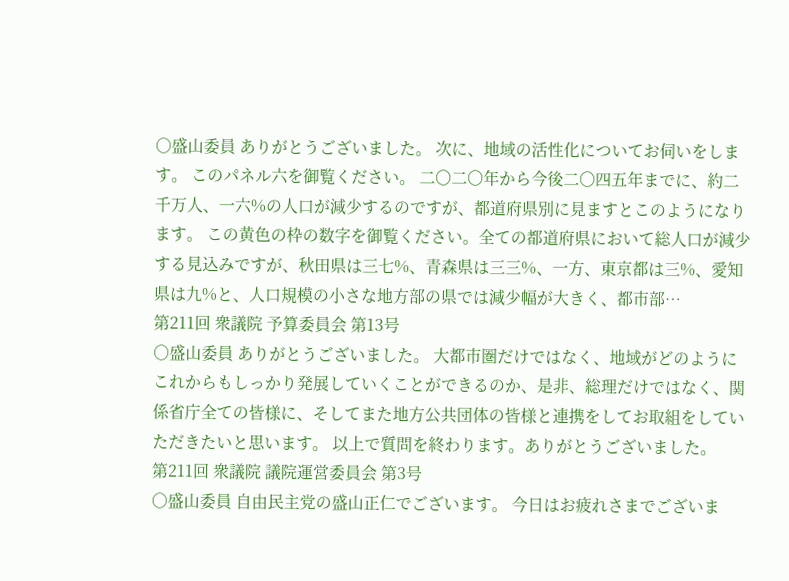○盛山委員 ありがとうございました。 次に、地域の活性化についてお伺いをします。 このパネル六を御覧ください。 二〇二〇年から今後二〇四五年までに、約二千万人、一六%の人口が減少するのですが、都道府県別に見ますとこのようになります。 この黄色の枠の数字を御覧ください。全ての都道府県において総人口が減少する見込みですが、秋田県は三七%、青森県は三三%、一方、東京都は三%、愛知県は九%と、人口規模の小さな地方部の県では減少幅が大きく、都市部…
第211回 衆議院 予算委員会 第13号
○盛山委員 ありがとうございました。 大都市圏だけではなく、地域がどのようにこれからもしっかり発展していくことができるのか、是非、総理だけではなく、関係省庁全ての皆様に、そしてまた地方公共団体の皆様と連携をしてお取組をしていただきたいと思います。 以上で質問を終わります。ありがとうございました。
第211回 衆議院 議院運営委員会 第3号
○盛山委員 自由民主党の盛山正仁でございます。 今日はお疲れさまでございま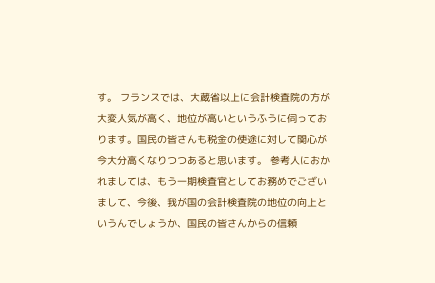す。 フランスでは、大蔵省以上に会計検査院の方が大変人気が高く、地位が高いというふうに伺っております。国民の皆さんも税金の使途に対して関心が今大分高くなりつつあると思います。 参考人におかれましては、もう一期検査官としてお務めでございまして、今後、我が国の会計検査院の地位の向上というんでしょうか、国民の皆さんからの信頼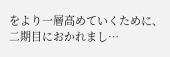をより一層高めていくために、二期目におかれまし…